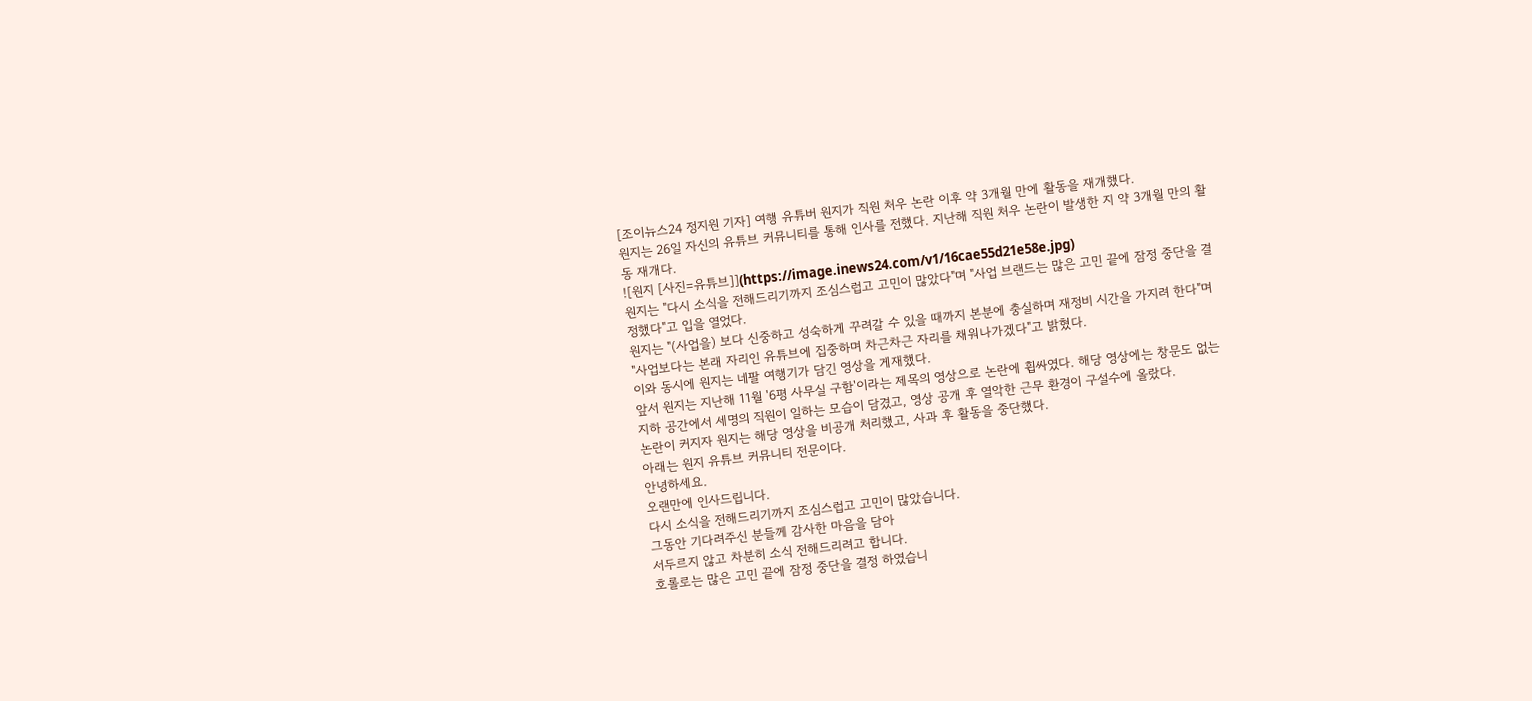[조이뉴스24 정지원 기자] 여행 유튜버 원지가 직원 처우 논란 이후 약 3개월 만에 활동을 재개했다.
원지는 26일 자신의 유튜브 커뮤니티를 통해 인사를 전했다. 지난해 직원 처우 논란이 발생한 지 약 3개월 만의 활동 재개다.
![원지 [사진=유튜브]](https://image.inews24.com/v1/16cae55d21e58e.jpg)
원지는 "다시 소식을 전해드리기까지 조심스럽고 고민이 많았다"며 "사업 브랜드는 많은 고민 끝에 잠정 중단을 결정했다"고 입을 열었다.
원지는 "(사업을) 보다 신중하고 성숙하게 꾸려갈 수 있을 때까지 본분에 충실하며 재정비 시간을 가지려 한다"며 "사업보다는 본래 자리인 유튜브에 집중하며 차근차근 자리를 채워나가겠다"고 밝혔다.
이와 동시에 원지는 네팔 여행기가 담긴 영상을 게재했다.
앞서 원지는 지난해 11월 '6평 사무실 구함'이라는 제목의 영상으로 논란에 휩싸였다. 해당 영상에는 창문도 없는 지하 공간에서 세명의 직원이 일하는 모습이 담겼고, 영상 공개 후 열악한 근무 환경이 구설수에 올랐다.
논란이 커지자 원지는 해당 영상을 비공개 처리했고, 사과 후 활동을 중단했다.
아래는 원지 유튜브 커뮤니티 전문이다.
안녕하세요.
오랜만에 인사드립니다.
다시 소식을 전해드리기까지 조심스럽고 고민이 많았습니다.
그동안 기다려주신 분들께 감사한 마음을 담아
서두르지 않고 차분히 소식 전해드리려고 합니다.
호롤로는 많은 고민 끝에 잠정 중단을 결정 하였습니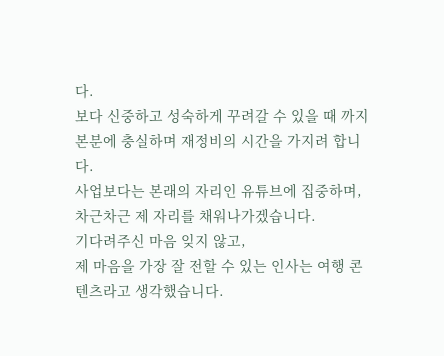다.
보다 신중하고 성숙하게 꾸려갈 수 있을 때 까지
본분에 충실하며 재정비의 시간을 가지려 합니다.
사업보다는 본래의 자리인 유튜브에 집중하며,
차근차근 제 자리를 채워나가겠습니다.
기다려주신 마음 잊지 않고,
제 마음을 가장 잘 전할 수 있는 인사는 여행 콘텐츠라고 생각했습니다.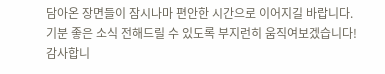담아온 장면들이 잠시나마 편안한 시간으로 이어지길 바랍니다.
기분 좋은 소식 전해드릴 수 있도록 부지런히 움직여보겠습니다!
감사합니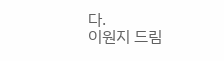다.
이원지 드림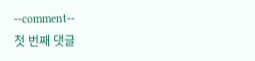--comment--
첫 번째 댓글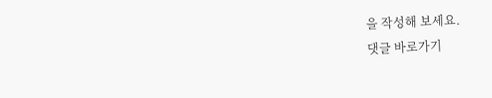을 작성해 보세요.
댓글 바로가기